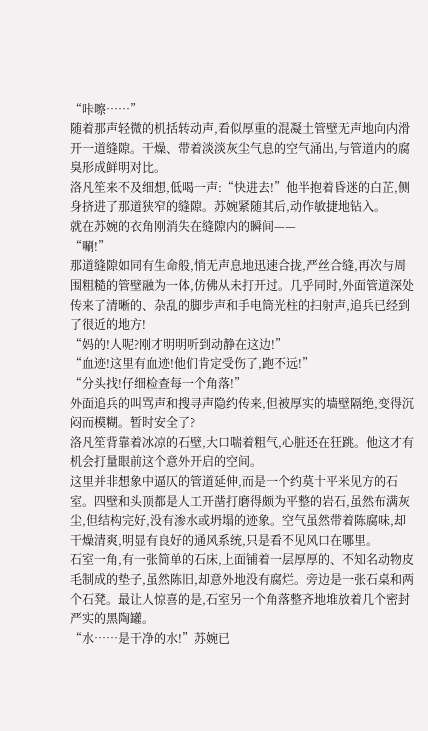“咔嚓……”
随着那声轻微的机括转动声,看似厚重的混凝土管壁无声地向内滑开一道缝隙。干燥、带着淡淡灰尘气息的空气涌出,与管道内的腐臭形成鲜明对比。
洛凡笙来不及细想,低喝一声:“快进去!”他半抱着昏迷的白芷,侧身挤进了那道狭窄的缝隙。苏婉紧随其后,动作敏捷地钻入。
就在苏婉的衣角刚消失在缝隙内的瞬间——
“唰!”
那道缝隙如同有生命般,悄无声息地迅速合拢,严丝合缝,再次与周围粗糙的管壁融为一体,仿佛从未打开过。几乎同时,外面管道深处传来了清晰的、杂乱的脚步声和手电筒光柱的扫射声,追兵已经到了很近的地方!
“妈的!人呢?刚才明明听到动静在这边!”
“血迹!这里有血迹!他们肯定受伤了,跑不远!”
“分头找!仔细检查每一个角落!”
外面追兵的叫骂声和搜寻声隐约传来,但被厚实的墙壁隔绝,变得沉闷而模糊。暂时安全了?
洛凡笙背靠着冰凉的石壁,大口喘着粗气,心脏还在狂跳。他这才有机会打量眼前这个意外开启的空间。
这里并非想象中逼仄的管道延伸,而是一个约莫十平米见方的石室。四壁和头顶都是人工开凿打磨得颇为平整的岩石,虽然布满灰尘,但结构完好,没有渗水或坍塌的迹象。空气虽然带着陈腐味,却干燥清爽,明显有良好的通风系统,只是看不见风口在哪里。
石室一角,有一张简单的石床,上面铺着一层厚厚的、不知名动物皮毛制成的垫子,虽然陈旧,却意外地没有腐烂。旁边是一张石桌和两个石凳。最让人惊喜的是,石室另一个角落整齐地堆放着几个密封严实的黑陶罐。
“水……是干净的水!”苏婉已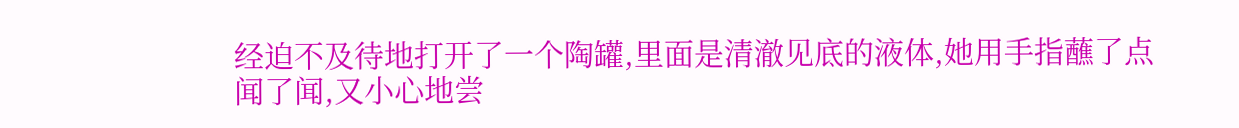经迫不及待地打开了一个陶罐,里面是清澈见底的液体,她用手指蘸了点闻了闻,又小心地尝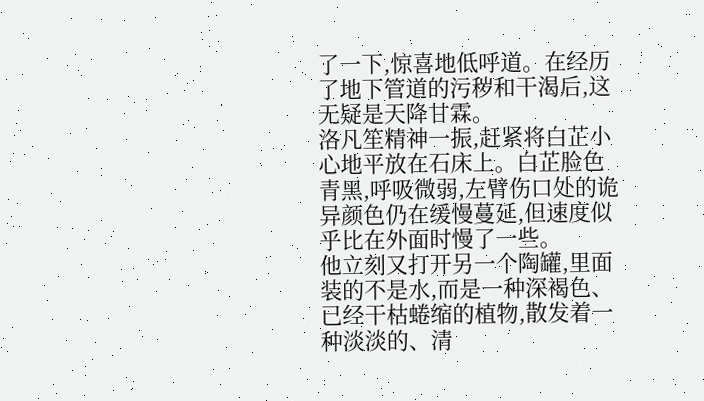了一下,惊喜地低呼道。在经历了地下管道的污秽和干渴后,这无疑是天降甘霖。
洛凡笙精神一振,赶紧将白芷小心地平放在石床上。白芷脸色青黑,呼吸微弱,左臂伤口处的诡异颜色仍在缓慢蔓延,但速度似乎比在外面时慢了一些。
他立刻又打开另一个陶罐,里面装的不是水,而是一种深褐色、已经干枯蜷缩的植物,散发着一种淡淡的、清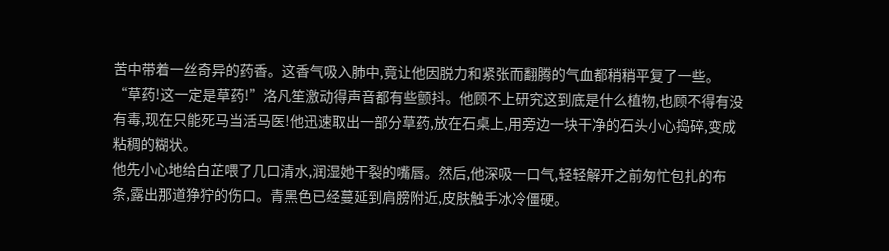苦中带着一丝奇异的药香。这香气吸入肺中,竟让他因脱力和紧张而翻腾的气血都稍稍平复了一些。
“草药!这一定是草药!”洛凡笙激动得声音都有些颤抖。他顾不上研究这到底是什么植物,也顾不得有没有毒,现在只能死马当活马医!他迅速取出一部分草药,放在石桌上,用旁边一块干净的石头小心捣碎,变成粘稠的糊状。
他先小心地给白芷喂了几口清水,润湿她干裂的嘴唇。然后,他深吸一口气,轻轻解开之前匆忙包扎的布条,露出那道狰狞的伤口。青黑色已经蔓延到肩膀附近,皮肤触手冰冷僵硬。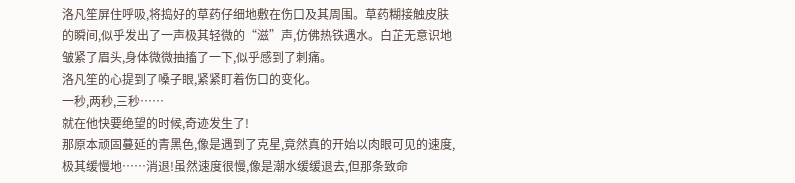洛凡笙屏住呼吸,将捣好的草药仔细地敷在伤口及其周围。草药糊接触皮肤的瞬间,似乎发出了一声极其轻微的“滋”声,仿佛热铁遇水。白芷无意识地皱紧了眉头,身体微微抽搐了一下,似乎感到了刺痛。
洛凡笙的心提到了嗓子眼,紧紧盯着伤口的变化。
一秒,两秒,三秒……
就在他快要绝望的时候,奇迹发生了!
那原本顽固蔓延的青黑色,像是遇到了克星,竟然真的开始以肉眼可见的速度,极其缓慢地……消退!虽然速度很慢,像是潮水缓缓退去,但那条致命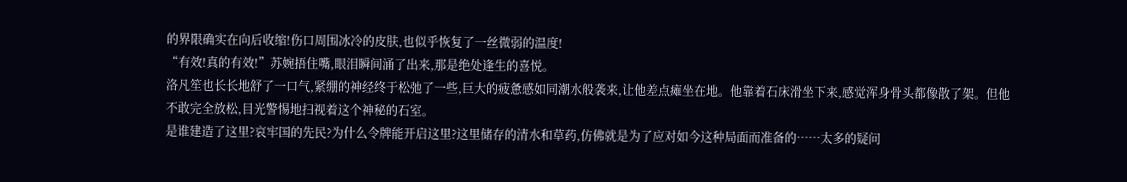的界限确实在向后收缩!伤口周围冰冷的皮肤,也似乎恢复了一丝微弱的温度!
“有效!真的有效!”苏婉捂住嘴,眼泪瞬间涌了出来,那是绝处逢生的喜悦。
洛凡笙也长长地舒了一口气,紧绷的神经终于松弛了一些,巨大的疲惫感如同潮水般袭来,让他差点瘫坐在地。他靠着石床滑坐下来,感觉浑身骨头都像散了架。但他不敢完全放松,目光警惕地扫视着这个神秘的石室。
是谁建造了这里?哀牢国的先民?为什么令牌能开启这里?这里储存的清水和草药,仿佛就是为了应对如今这种局面而准备的……太多的疑问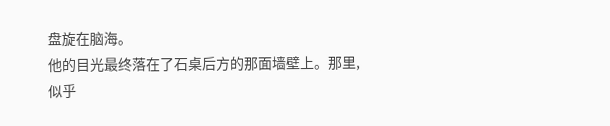盘旋在脑海。
他的目光最终落在了石桌后方的那面墙壁上。那里,似乎